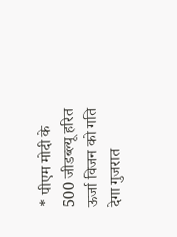* पीएम मोदी के 500 जीडब्ल्यू हरित ऊर्जा विजन को गति देगा गुजरात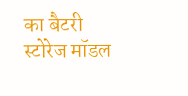का बैटरी स्टोरेज मॉडल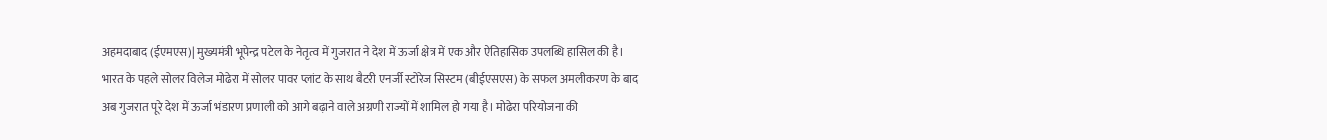अहमदाबाद (ईएमएस)| मुख्यमंत्री भूपेन्द्र पटेल के नेतृत्व में गुजरात ने देश में ऊर्जा क्षेत्र में एक और ऐतिहासिक उपलब्धि हासिल की है। भारत के पहले सोलर विलेज मोढेरा में सोलर पावर प्लांट के साथ बैटरी एनर्जी स्टोरेज सिस्टम (बीईएसएस) के सफल अमलीकरण के बाद अब गुजरात पूरे देश में ऊर्जा भंडारण प्रणाली को आगे बढ़ाने वाले अग्रणी राज्यों में शामिल हो गया है। मोढेरा परियोजना की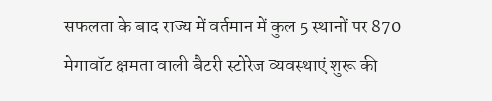सफलता के बाद राज्य में वर्तमान में कुल 5 स्थानों पर 870 मेगावॉट क्षमता वाली बैटरी स्टोरेज व्यवस्थाएं शुरू की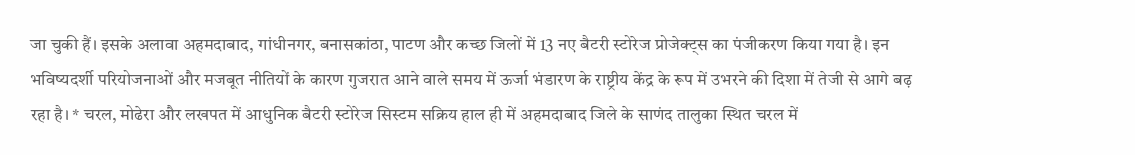जा चुकी हैं। इसके अलावा अहमदाबाद, गांधीनगर, बनासकांठा, पाटण और कच्छ जिलों में 13 नए बैटरी स्टोरेज प्रोजेक्ट्स का पंजीकरण किया गया है। इन भविष्यदर्शी परियोजनाओं और मजबूत नीतियों के कारण गुजरात आने वाले समय में ऊर्जा भंडारण के राष्ट्रीय केंद्र के रूप में उभरने की दिशा में तेजी से आगे बढ़ रहा है। * चरल, मोढेरा और लखपत में आधुनिक बैटरी स्टोरेज सिस्टम सक्रिय हाल ही में अहमदाबाद जिले के साणंद तालुका स्थित चरल में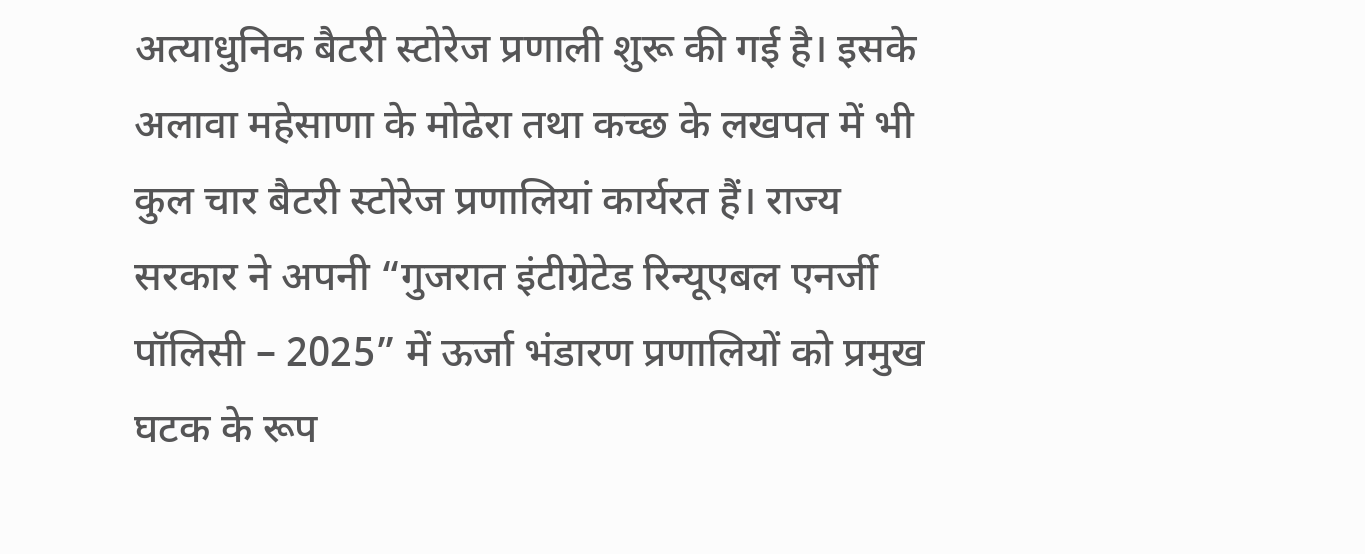अत्याधुनिक बैटरी स्टोरेज प्रणाली शुरू की गई है। इसके अलावा महेसाणा के मोढेरा तथा कच्छ के लखपत में भी कुल चार बैटरी स्टोरेज प्रणालियां कार्यरत हैं। राज्य सरकार ने अपनी “गुजरात इंटीग्रेटेड रिन्यूएबल एनर्जी पॉलिसी – 2025” में ऊर्जा भंडारण प्रणालियों को प्रमुख घटक के रूप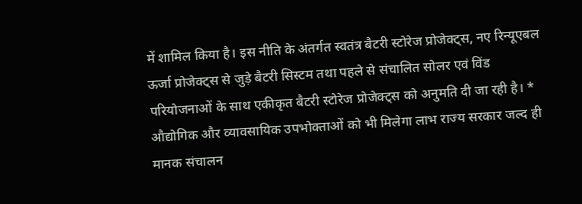में शामिल किया है। इस नीति के अंतर्गत स्वतंत्र बैटरी स्टोरेज प्रोजेक्ट्स, नए रिन्यूएबल ऊर्जा प्रोजेक्ट्स से जुड़े बैटरी सिस्टम तथा पहले से संचालित सोलर एवं विंड परियोजनाओं के साथ एकीकृत बैटरी स्टोरेज प्रोजेक्ट्स को अनुमति दी जा रही है। * औद्योगिक और व्यावसायिक उपभोक्ताओं को भी मिलेगा लाभ राज्य सरकार जल्द ही मानक संचालन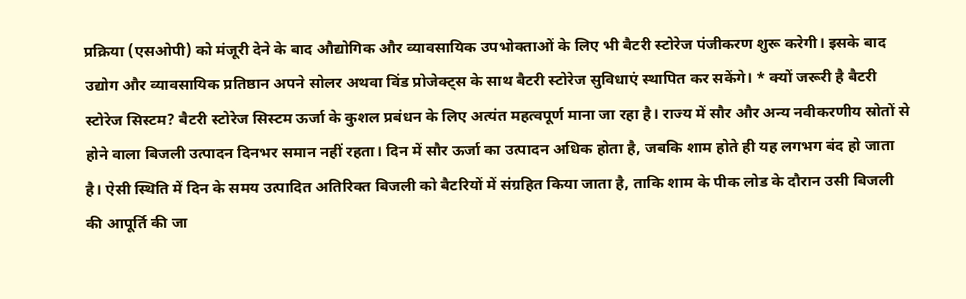प्रक्रिया (एसओपी) को मंजूरी देने के बाद औद्योगिक और व्यावसायिक उपभोक्ताओं के लिए भी बैटरी स्टोरेज पंजीकरण शुरू करेगी। इसके बाद उद्योग और व्यावसायिक प्रतिष्ठान अपने सोलर अथवा विंड प्रोजेक्ट्स के साथ बैटरी स्टोरेज सुविधाएं स्थापित कर सकेंगे। * क्यों जरूरी है बैटरी स्टोरेज सिस्टम? बैटरी स्टोरेज सिस्टम ऊर्जा के कुशल प्रबंधन के लिए अत्यंत महत्वपूर्ण माना जा रहा है। राज्य में सौर और अन्य नवीकरणीय स्रोतों से होने वाला बिजली उत्पादन दिनभर समान नहीं रहता। दिन में सौर ऊर्जा का उत्पादन अधिक होता है, जबकि शाम होते ही यह लगभग बंद हो जाता है। ऐसी स्थिति में दिन के समय उत्पादित अतिरिक्त बिजली को बैटरियों में संग्रहित किया जाता है, ताकि शाम के पीक लोड के दौरान उसी बिजली की आपूर्ति की जा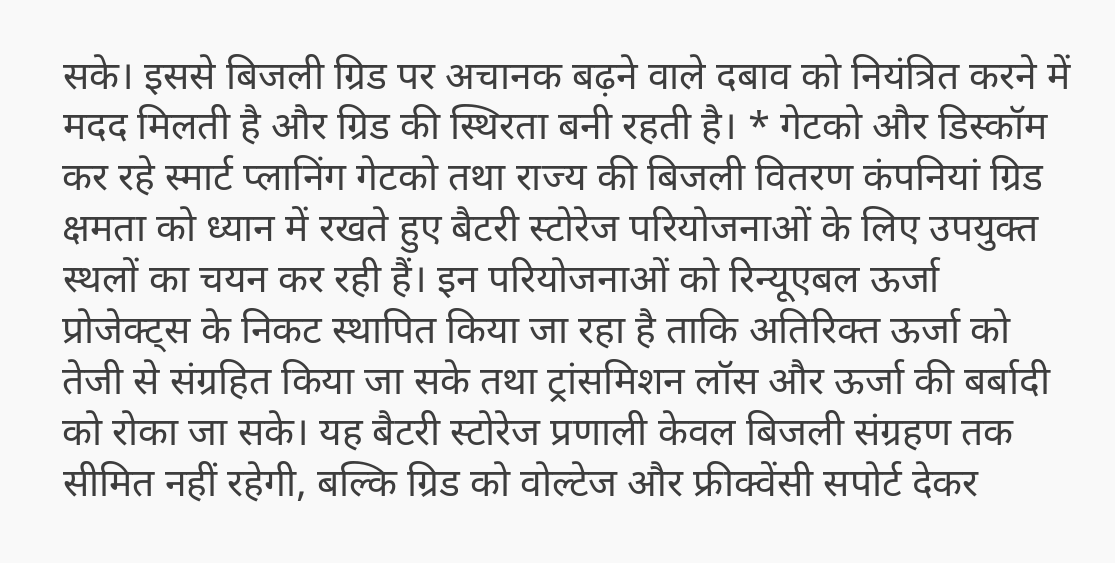सके। इससे बिजली ग्रिड पर अचानक बढ़ने वाले दबाव को नियंत्रित करने में मदद मिलती है और ग्रिड की स्थिरता बनी रहती है। * गेटको और डिस्कॉम कर रहे स्मार्ट प्लानिंग गेटको तथा राज्य की बिजली वितरण कंपनियां ग्रिड क्षमता को ध्यान में रखते हुए बैटरी स्टोरेज परियोजनाओं के लिए उपयुक्त स्थलों का चयन कर रही हैं। इन परियोजनाओं को रिन्यूएबल ऊर्जा प्रोजेक्ट्स के निकट स्थापित किया जा रहा है ताकि अतिरिक्त ऊर्जा को तेजी से संग्रहित किया जा सके तथा ट्रांसमिशन लॉस और ऊर्जा की बर्बादी को रोका जा सके। यह बैटरी स्टोरेज प्रणाली केवल बिजली संग्रहण तक सीमित नहीं रहेगी, बल्कि ग्रिड को वोल्टेज और फ्रीक्वेंसी सपोर्ट देकर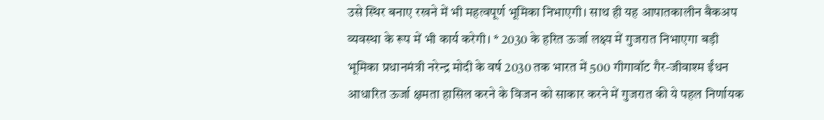उसे स्थिर बनाए रखने में भी महत्वपूर्ण भूमिका निभाएगी। साथ ही यह आपातकालीन बैकअप व्यवस्था के रूप में भी कार्य करेगी। * 2030 के हरित ऊर्जा लक्ष्य में गुजरात निभाएगा बड़ी भूमिका प्रधानमंत्री नरेन्द्र मोदी के वर्ष 2030 तक भारत में 500 गीगावॉट गैर-जीवाश्म ईंधन आधारित ऊर्जा क्षमता हासिल करने के विजन को साकार करने में गुजरात की ये पहल निर्णायक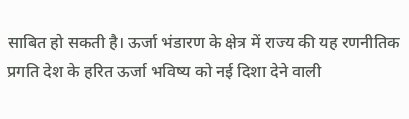साबित हो सकती है। ऊर्जा भंडारण के क्षेत्र में राज्य की यह रणनीतिक प्रगति देश के हरित ऊर्जा भविष्य को नई दिशा देने वाली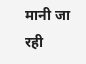मानी जा रही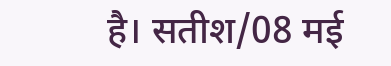है। सतीश/08 मई